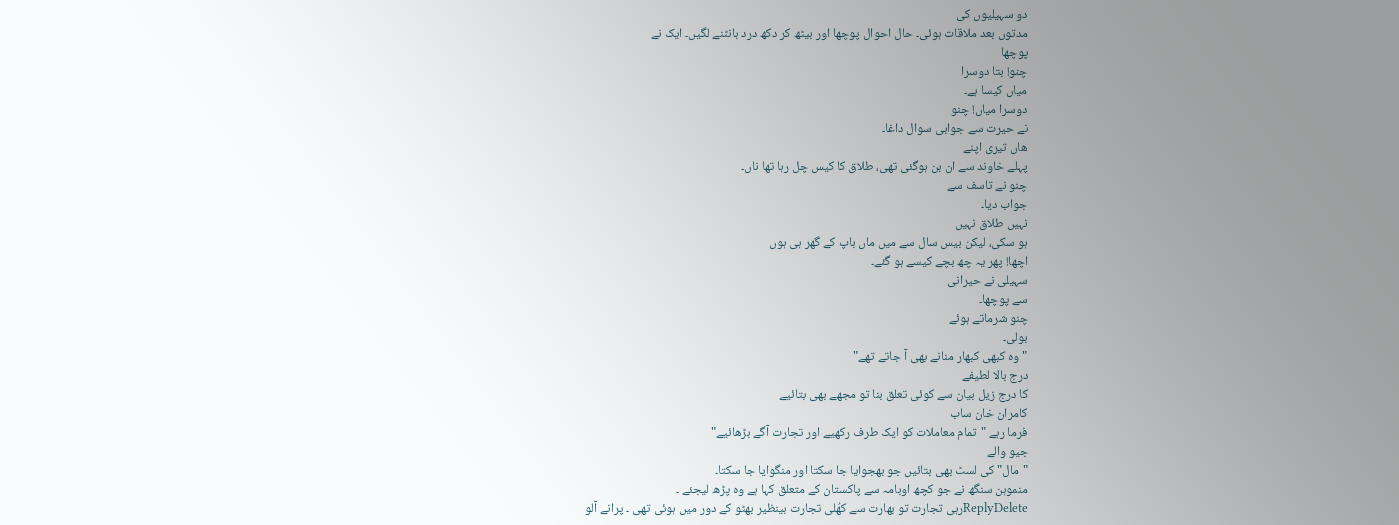دو سہیلیوں کی
مدتوں بعد ملاقات ہوئی۔ حال احوال پوچھا اور بیٹھ کر دکھ درد بانٹنے لگیں۔ ایک نے
پوچھا
چنو! بتا دوسرا
میاں کیسا ہے۔
دوسرا میاں! چنو
نے حیرت سے جوابی سوال داغا۔
ھاں تیری اپنے
پہلے خاوند سے ان بن ہوگئی تھی، طلاق کا کیس چل رہا تھا ناں۔
چنو نے تاسف سے
جواب دیا۔
نہیں طلاق نہیں
ہو سکی، لیکن بیس سال سے میں ماں باپ کے گھر ہی ہوں
اچھا! پھر یہ چھ بچے کیسے ہو گئے۔
سہیلی نے حیرانی
سے پوچھا۔
چنو شرماتے ہوئے
بولی۔
"وہ کبھی کبھار منانے بھی آ جاتے تھے"
درج بالا لطیفے
کا درج زیل بیان سے کوئی تعلق بنا تو مجھے بھی بتائیے
کامران خان ساب
فرما رہے "تمام معاملات کو ایک طرف رکھیے اور تجارت آگے بڑھائیے"
جیو والے
"مال" کی لسٹ بھی بتائیں جو بھجوایا جا سکتا اور منگوایا جا سکتا۔
منموہن سنگھ نے جو کچھ اوبامہ سے پاکستان کے متعلق کہا ہے وہ پڑھ لیجئے ۔
ReplyDeleteرہی تجارت تو بھارت سے کھُلی تجارت بینظیر بھٹو کے دور میں ہوئی تھی ۔ پرانے آلو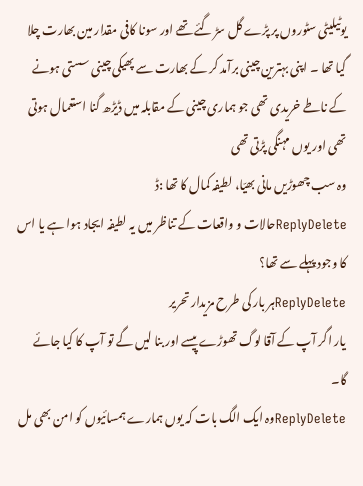یوٹیلیٹی سٹوروں پر پڑے گل سڑ گئے تھے اور سونا کافی مقدار مین بھارت چلا گیا تھا ۔ اپنی بہترین چینی برآمد کر کے بھارت سے پھیکی چینی سستی ہونے کے ناطے خریدی تھی جو ہماری چینی کے مقابلہ میں ڈیڑھ گنا استعمال ہوتی تھی اور یوں مہنگی پڑتی تھی
وہ سب چھوڑیں مانی بھیّا، لطیفہ کمال کا تھا :ڈ
ReplyDeleteحالات و واقعات کے تناظر میں یہ لطیفہ ایجاد ہوا ہے یا اس کا وجود پہلے سے تھا؟
ReplyDeleteہر بار کی طرح مزیدار تحریر
یار اگر آپ کے آقا لوگ تھوڑے پیسے اور بنا لیں گے تو آپ کا کیا جائے گا۔
ReplyDeleteوہ ایک الگ بات کہ یوں ہمارے ہمسائیوں کو امن بھی مل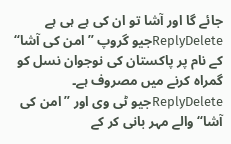جائے گا اور آشا تو ان کی ہے ہی ہے
ReplyDeleteجیو گروپ ”امن کی آشا“ کے نام پر پاکستان کی نوجوان نسل کو گمراہ کرنے میں مصروف ہے۔
ReplyDeleteجیو ٹی وی اور ”امن کی آشا“ والے مہر بانی کر کے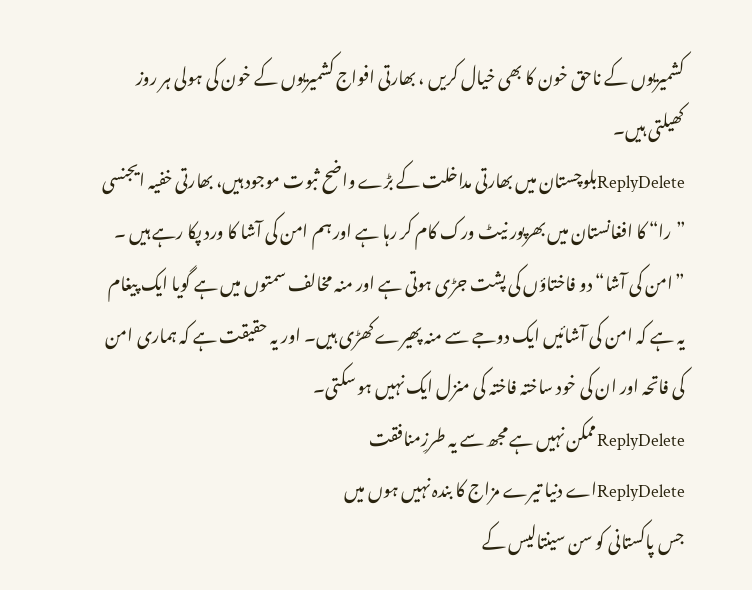کشمیریوں کے ناحق خون کا بھی خیال کریں ، بھارتی افواج کشمیریوں کے خون کی ہولی ہر روز کھیلتی ہیں۔
ReplyDeleteبلوچستان میں بھارتی مداخلت کے بڑے واضح ثبوت موجود ہیں، بھارتی خفیہ ایجنسی ”را“ کا افغانستان میں بھرپور نیٹ ورک کام کر رہا ہے اور ہم امن کی آشا کا ورد پکا رہے ہیں ۔
”امن کی آشا“ دو فاختاؤں کی پشت جڑی ہوتی ہے اور منہ مخالف سمتوں میں ہے گویا ایک پیغام یہ ہے کہ امن کی آشائیں ایک دوجے سے منہ پھیرے کھڑی ہیں۔ اور یہ حقیقت ہے کہ ہماری امن کی فاتحہ اور ان کی خود ساختہ فاختہ کی منزل ایک نہیں ہو سکتی۔
ReplyDeleteممکن نہیں ہے مجھ سے یہ طرزِمنافقت
ReplyDeleteاے دنیا تیرے مزاج کا بندہ نہیں ہوں میں
جس پاکستانی کو سن سینتالیس کے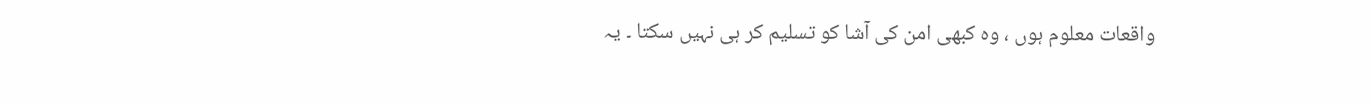واقعات معلوم ہوں ، وە کبھی امن کی آشا کو تسلیم کر ہی نہیں سکتا ۔ یہ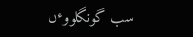سب گونگلووٴں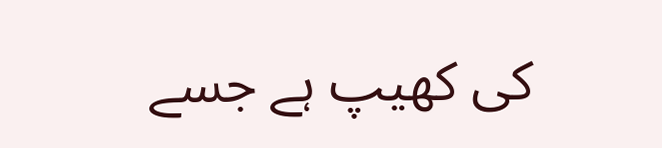کی کھیپ ہے جسے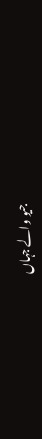جیو والے جہاں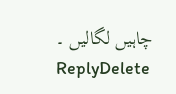چاہیں لگالیں ۔
ReplyDelete